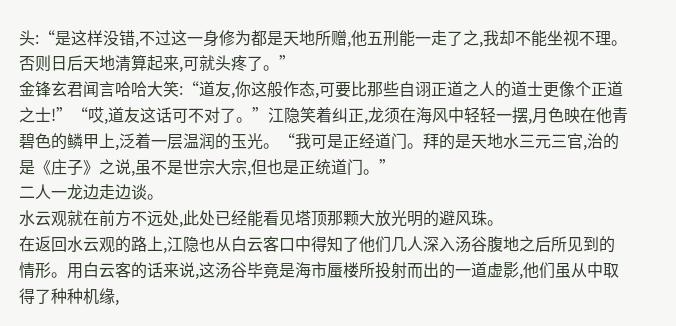头:“是这样没错,不过这一身修为都是天地所赠,他五刑能一走了之,我却不能坐视不理。否则日后天地清算起来,可就头疼了。”
金锋玄君闻言哈哈大笑:“道友,你这般作态,可要比那些自诩正道之人的道士更像个正道之士!”“哎,道友这话可不对了。”江隐笑着纠正,龙须在海风中轻轻一摆,月色映在他青碧色的鳞甲上,泛着一层温润的玉光。“我可是正经道门。拜的是天地水三元三官,治的是《庄子》之说,虽不是世宗大宗,但也是正统道门。”
二人一龙边走边谈。
水云观就在前方不远处,此处已经能看见塔顶那颗大放光明的避风珠。
在返回水云观的路上,江隐也从白云客口中得知了他们几人深入汤谷腹地之后所见到的情形。用白云客的话来说,这汤谷毕竟是海市蜃楼所投射而出的一道虚影,他们虽从中取得了种种机缘,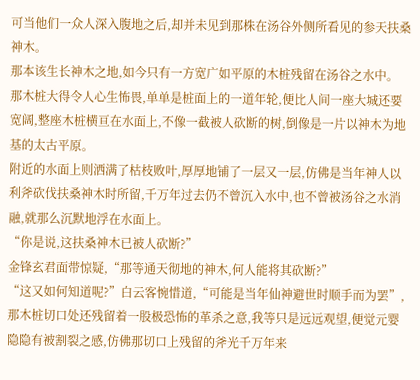可当他们一众人深入腹地之后,却并未见到那株在汤谷外侧所看见的参天扶桑神木。
那本该生长神木之地,如今只有一方宽广如平原的木桩残留在汤谷之水中。
那木桩大得令人心生怖畏,单单是桩面上的一道年轮,便比人间一座大城还要宽阔,整座木桩横亘在水面上,不像一截被人砍断的树,倒像是一片以神木为地基的太古平原。
附近的水面上则洒满了枯枝败叶,厚厚地铺了一层又一层,仿佛是当年神人以利斧砍伐扶桑神木时所留,千万年过去仍不曾沉入水中,也不曾被汤谷之水消融,就那么沉默地浮在水面上。
“你是说,这扶桑神木已被人砍断?”
金锋玄君面带惊疑,“那等通天彻地的神木,何人能将其砍断?”
“这又如何知道呢?”白云客惋惜道,“可能是当年仙神避世时顺手而为罢”,那木桩切口处还残留着一股极恐怖的革杀之意,我等只是远远观望,便觉元婴隐隐有被割裂之感,仿佛那切口上残留的斧光千万年来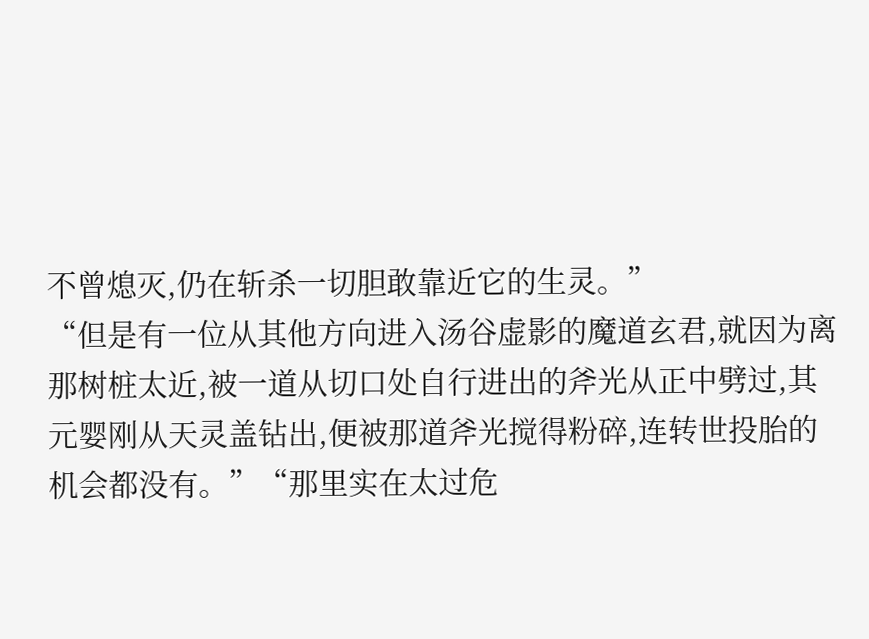不曾熄灭,仍在斩杀一切胆敢靠近它的生灵。”
“但是有一位从其他方向进入汤谷虚影的魔道玄君,就因为离那树桩太近,被一道从切口处自行进出的斧光从正中劈过,其元婴刚从天灵盖钻出,便被那道斧光搅得粉碎,连转世投胎的机会都没有。”“那里实在太过危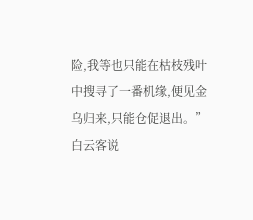险,我等也只能在枯枝残叶中搜寻了一番机缘,便见金乌归来,只能仓促退出。”白云客说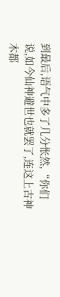到最后,语气中多了几分怅然,“你们说,如今仙神避世也就罢了,连这上古神木都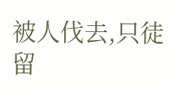被人伐去,只徒留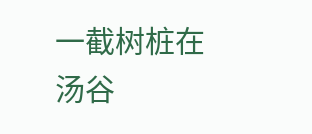一截树桩在汤谷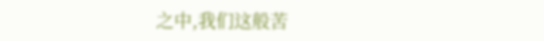之中,我们这般苦